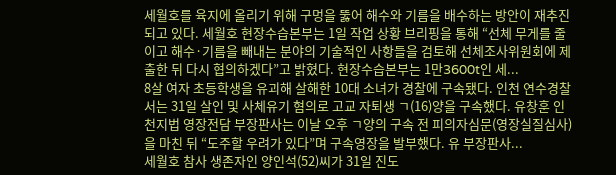세월호를 육지에 올리기 위해 구멍을 뚫어 해수와 기름을 배수하는 방안이 재추진되고 있다. 세월호 현장수습본부는 1일 작업 상황 브리핑을 통해 “선체 무게를 줄이고 해수·기름을 빼내는 분야의 기술적인 사항들을 검토해 선체조사위원회에 제출한 뒤 다시 협의하겠다”고 밝혔다. 현장수습본부는 1만3600t인 세...
8살 여자 초등학생을 유괴해 살해한 10대 소녀가 경찰에 구속됐다. 인천 연수경찰서는 31일 살인 및 사체유기 혐의로 고교 자퇴생 ㄱ(16)양을 구속했다. 유창훈 인천지법 영장전담 부장판사는 이날 오후 ㄱ양의 구속 전 피의자심문(영장실질심사)을 마친 뒤 “도주할 우려가 있다”며 구속영장을 발부했다. 유 부장판사...
세월호 참사 생존자인 양인석(52)씨가 31일 진도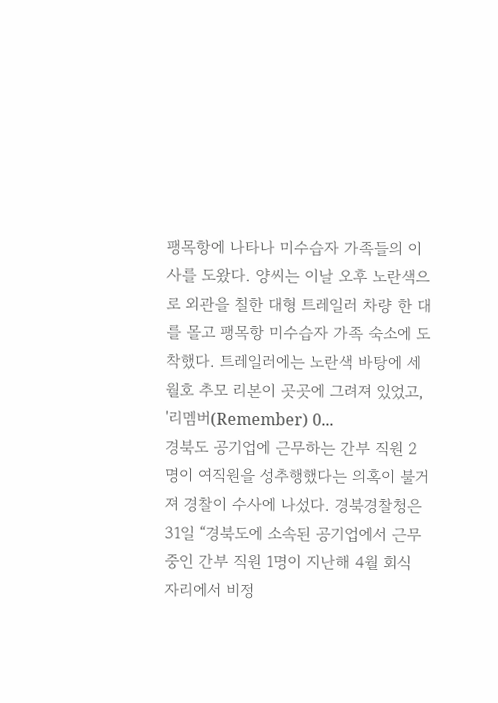팽목항에 나타나 미수습자 가족들의 이사를 도왔다. 양씨는 이날 오후 노란색으로 외관을 칠한 대형 트레일러 차량 한 대를 몰고 팽목항 미수습자 가족 숙소에 도착했다. 트레일러에는 노란색 바탕에 세월호 추모 리본이 곳곳에 그려져 있었고, '리멤버(Remember) 0...
경북도 공기업에 근무하는 간부 직원 2명이 여직원을 성추행했다는 의혹이 불거져 경찰이 수사에 나섰다. 경북경찰청은 31일 “경북도에 소속된 공기업에서 근무 중인 간부 직원 1명이 지난해 4월 회식 자리에서 비정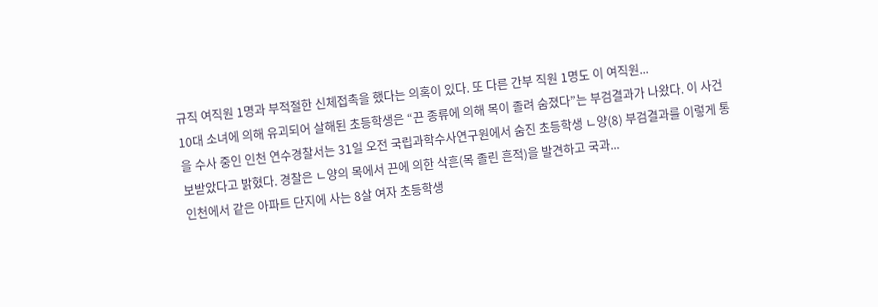규직 여직원 1명과 부적절한 신체접촉을 했다는 의혹이 있다. 또 다른 간부 직원 1명도 이 여직원...
10대 소녀에 의해 유괴되어 살해된 초등학생은 “끈 종류에 의해 목이 졸려 숨졌다”는 부검결과가 나왔다. 이 사건을 수사 중인 인천 연수경찰서는 31일 오전 국립과학수사연구원에서 숨진 초등학생 ㄴ양(8) 부검결과를 이렇게 통보받았다고 밝혔다. 경찰은 ㄴ양의 목에서 끈에 의한 삭흔(목 졸린 흔적)을 발견하고 국과...
인천에서 같은 아파트 단지에 사는 8살 여자 초등학생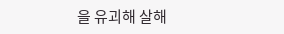을 유괴해 살해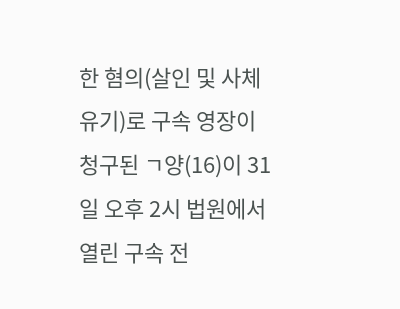한 혐의(살인 및 사체유기)로 구속 영장이 청구된 ㄱ양(16)이 31일 오후 2시 법원에서 열린 구속 전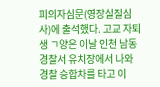피의자심문(영장실질심사)에 출석했다. 고교 자퇴생 ㄱ양은 이날 인천 남동경찰서 유치장에서 나와 경찰 승합차를 타고 이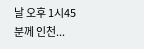날 오후 1시45분께 인천...